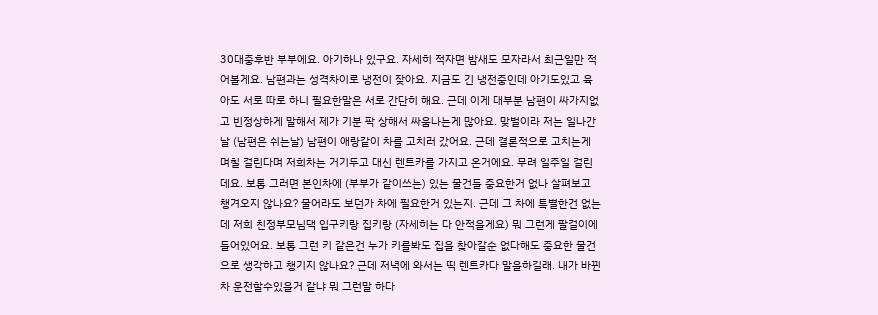30대중후반 부부에요. 아기하나 있구요. 자세히 적자면 밤새도 모자라서 최근일만 적어볼게요. 남편과는 성격차이로 냉전이 잦아요. 지금도 긴 냉전중인데 아기도있고 육아도 서로 따로 하니 필요한말은 서로 간단히 해요. 근데 이게 대부분 남편이 싸가지없고 빈정상하게 말해서 제가 기분 팍 상해서 싸움나는게 많아요. 맞벌이라 저는 일나간날 (남편은 쉬는날) 남편이 애랑같이 차를 고치러 갔어요. 근데 결론적으로 고치는게 며칠 걸린다며 저희차는 거기두고 대신 렌트카를 가지고 온거에요. 무려 일주일 걸린데요. 보통 그러면 본인차에 (부부가 같이쓰는) 있는 물건들 중요한거 없나 살펴보고 챙겨오지 않나요? 물어라도 보던가 차에 필요한거 있는지. 근데 그 차에 특별한건 없는데 저희 친정부모님댁 입구키랑 집키랑 (자세히는 다 안적을게요) 뭐 그런게 팔걸이에 들어있어요. 보통 그런 키 같은건 누가 키를봐도 집을 찾아갈순 없다해도 중요한 물건으로 생각하고 챙기지 않나요? 근데 저녁에 와서는 띡 렌트카다 말을하길래. 내가 바뀐차 운전할수있을거 같냐 뭐 그런말 하다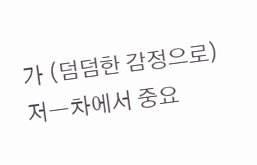가 (덤덤한 감정으로) 저ㅡ차에서 중요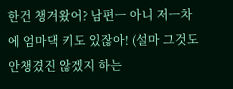한건 챙겨왔어? 남편ㅡ 아니 저ㅡ차에 엄마댁 키도 있잖아! (설마 그것도 안챙겼진 않겠지 하는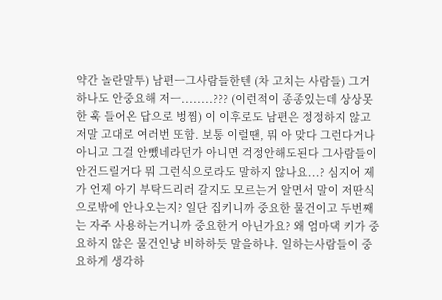약간 놀란말투) 남편ㅡ그사람들한텐 (차 고치는 사람들) 그거 하나도 안중요해 저ㅡ........??? (이런적이 종종있는데 상상못한 훅 들어온 답으로 벙찜) 이 이후로도 남편은 정정하지 않고 저말 고대로 여러번 또함. 보통 이럴땐, 뭐 아 맞다 그런다거나 아니고 그걸 안뺐네라던가 아니면 걱정안해도된다 그사람들이 안건드릴거다 뭐 그런식으로라도 말하지 않나요...? 심지어 제가 언제 아기 부탁드리러 갈지도 모르는거 알면서 말이 저딴식으로밖에 안나오는지? 일단 집키니까 중요한 물건이고 두번째는 자주 사용하는거니까 중요한거 아닌가요? 왜 엄마댁 키가 중요하지 않은 물건인냥 비하하듯 말을하냐. 일하는사람들이 중요하게 생각하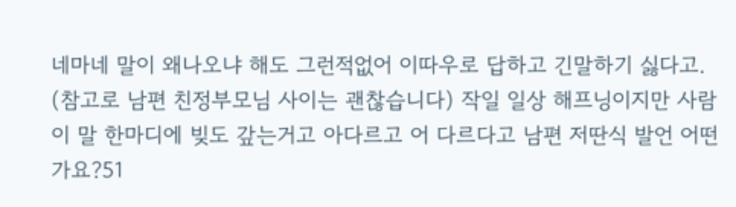네마네 말이 왜나오냐 해도 그런적없어 이따우로 답하고 긴말하기 싫다고. (참고로 남편 친정부모님 사이는 괜찮습니다) 작일 일상 해프닝이지만 사람이 말 한마디에 빚도 갚는거고 아다르고 어 다르다고 남편 저딴식 발언 어떤가요?51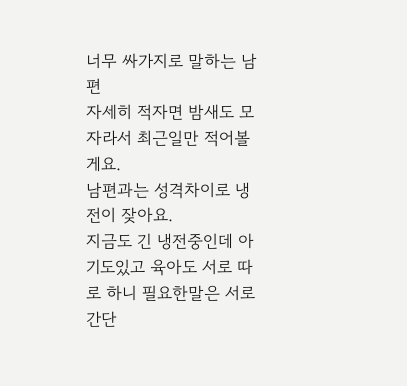너무 싸가지로 말하는 남편
자세히 적자면 밤새도 모자라서 최근일만 적어볼게요.
남편과는 성격차이로 냉전이 잦아요.
지금도 긴 냉전중인데 아기도있고 육아도 서로 따로 하니 필요한말은 서로 간단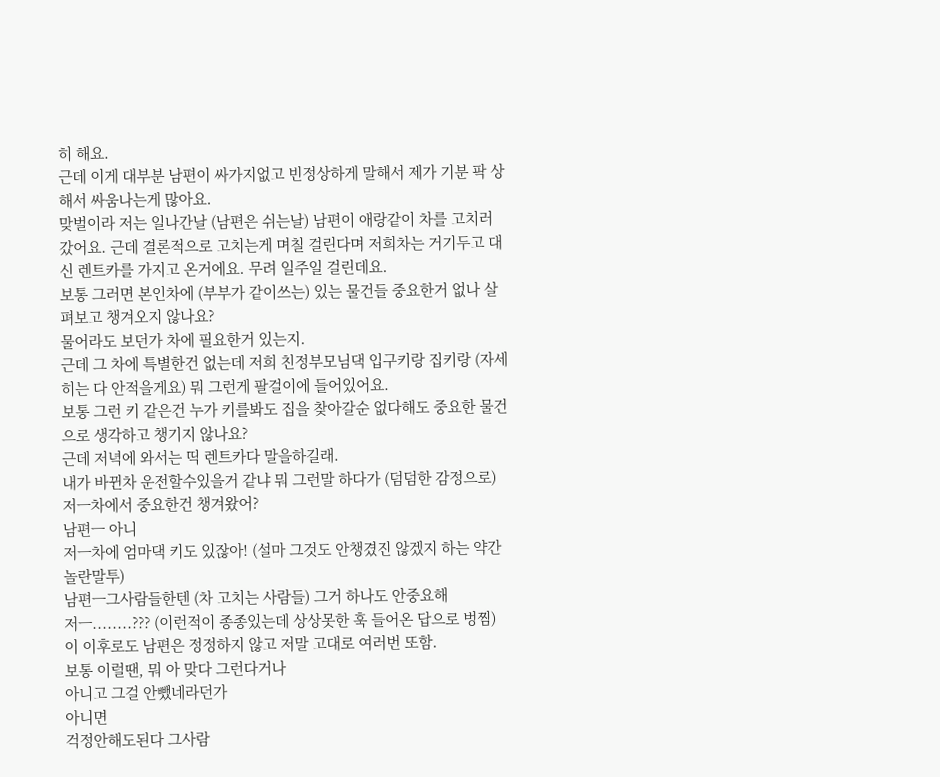히 해요.
근데 이게 대부분 남편이 싸가지없고 빈정상하게 말해서 제가 기분 팍 상해서 싸움나는게 많아요.
맞벌이라 저는 일나간날 (남편은 쉬는날) 남편이 애랑같이 차를 고치러 갔어요. 근데 결론적으로 고치는게 며칠 걸린다며 저희차는 거기두고 대신 렌트카를 가지고 온거에요. 무려 일주일 걸린데요.
보통 그러면 본인차에 (부부가 같이쓰는) 있는 물건들 중요한거 없나 살펴보고 챙겨오지 않나요?
물어라도 보던가 차에 필요한거 있는지.
근데 그 차에 특별한건 없는데 저희 친정부모님댁 입구키랑 집키랑 (자세히는 다 안적을게요) 뭐 그런게 팔걸이에 들어있어요.
보통 그런 키 같은건 누가 키를봐도 집을 찾아갈순 없다해도 중요한 물건으로 생각하고 챙기지 않나요?
근데 저녁에 와서는 띡 렌트카다 말을하길래.
내가 바뀐차 운전할수있을거 같냐 뭐 그런말 하다가 (덤덤한 감정으로)
저ㅡ차에서 중요한건 챙겨왔어?
남편ㅡ 아니
저ㅡ차에 엄마댁 키도 있잖아! (설마 그것도 안챙겼진 않겠지 하는 약간 놀란말투)
남편ㅡ그사람들한텐 (차 고치는 사람들) 그거 하나도 안중요해
저ㅡ........??? (이런적이 종종있는데 상상못한 훅 들어온 답으로 벙찜)
이 이후로도 남편은 정정하지 않고 저말 고대로 여러번 또함.
보통 이럴땐, 뭐 아 맞다 그런다거나
아니고 그걸 안뺐네라던가
아니면
걱정안해도된다 그사람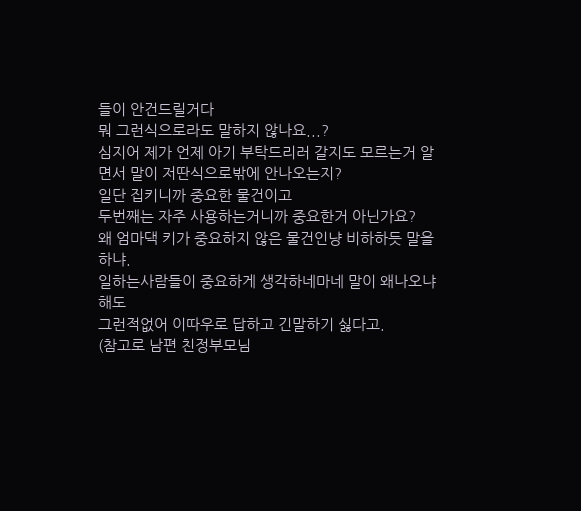들이 안건드릴거다
뭐 그런식으로라도 말하지 않나요...?
심지어 제가 언제 아기 부탁드리러 갈지도 모르는거 알면서 말이 저딴식으로밖에 안나오는지?
일단 집키니까 중요한 물건이고
두번째는 자주 사용하는거니까 중요한거 아닌가요?
왜 엄마댁 키가 중요하지 않은 물건인냥 비하하듯 말을하냐.
일하는사람들이 중요하게 생각하네마네 말이 왜나오냐 해도
그런적없어 이따우로 답하고 긴말하기 싫다고.
(참고로 남편 친정부모님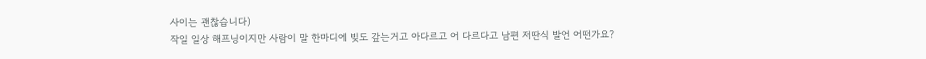사이는 괜찮습니다)
작일 일상 해프닝이지만 사람이 말 한마디에 빚도 갚는거고 아다르고 어 다르다고 남편 저딴식 발언 어떤가요?